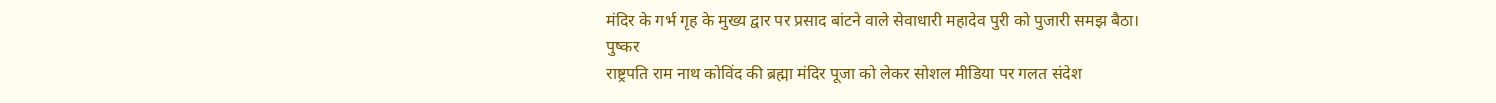मंदिर के गर्भ गृह के मुख्य द्वार पर प्रसाद बांटने वाले सेवाधारी महादेव पुरी को पुजारी समझ बैठा।
पुष्कर
राष्ट्रपति राम नाथ कोविंद की ब्रह्मा मंदिर पूजा को लेकर सोशल मीडिया पर गलत संदेश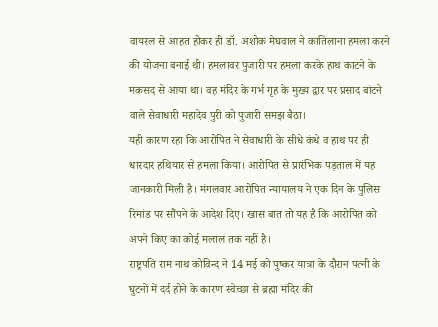वायरल से आहत होकर ही डॉ. अशोक मेघवाल ने कातिलाना हमला करने की योजना बनाई थी। हमलावर पुजारी पर हमला करके हाथ काटने के मकसद से आया था। वह मंदिर के गर्भ गृह के मुख्य द्वार पर प्रसाद बांटने वाले सेवाधारी महादेव पुरी को पुजारी समझ बैठा।
यही कारण रहा कि आरोपित ने सेवाधारी के सीधे कंधे व हाथ पर ही धारदार हथियार से हमला किया। आरोपित से प्रारंभिक पड़ताल में यह जानकारी मिली है। मंगलवार आरोपित न्यायालय ने एक दिन के पुलिस रिमांड पर सौंपने के आदेश दिए। खास बात तो यह है कि आरोपित को अपने किए का कोई मलाल तक नहीं है।
राष्ट्रपति राम नाथ कोविन्द ने 14 मई को पुष्कर यात्रा के दौरान पत्नी के घुटनों में दर्द होने के कारण स्वेच्छा से ब्रह्मा मंदिर की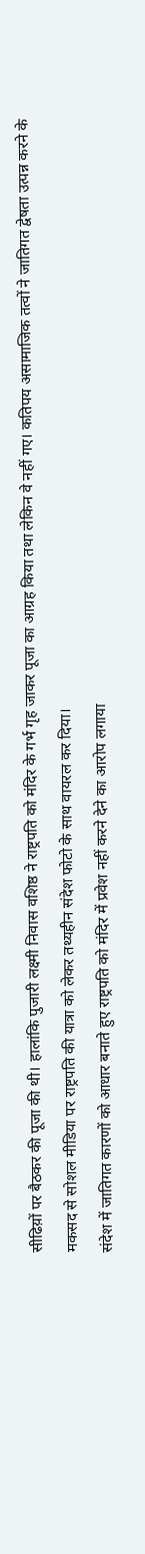सीढिय़ों पर बैठकर की पूजा की थी। हालांकि पुजारी लक्ष्मी निवास वशिष्ठ ने राष्ट्रपति को मंदिर के गर्भ गृह जाकर पूजा का आग्रह किया तथा लेकिन वे नहीं गए। कतिपय असामाजिक तत्वों ने जातिगत द्वेषता उत्पन्न करने के मकसद से सोशल मीडिया पर राष्ट्रपति की यात्रा को लेकर तथ्यहीन संदेश फोटो के साथ वायरल कर दिया।
संदेश में जातिगत कारणों को आधार बनाते हुए राष्ट्रपति को मंदिर में प्रवेश नहीं करने देने का आरोप लगाया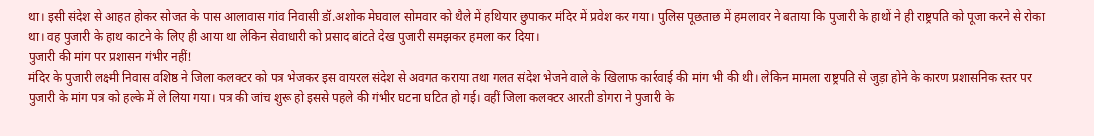था। इसी संदेश से आहत होकर सोजत के पास आलावास गांव निवासी डॉ.अशोक मेघवाल सोमवार को थैले में हथियार छुपाकर मंदिर में प्रवेश कर गया। पुलिस पूछताछ में हमलावर ने बताया कि पुजारी के हाथों ने ही राष्ट्रपति को पूजा करने से रोका था। वह पुजारी के हाथ काटने के लिए ही आया था लेकिन सेवाधारी को प्रसाद बांटते देख पुजारी समझकर हमला कर दिया।
पुजारी की मांग पर प्रशासन गंभीर नहीं!
मंदिर के पुजारी लक्ष्मी निवास वशिष्ठ ने जिला कलक्टर को पत्र भेजकर इस वायरल संदेश से अवगत कराया तथा गलत संदेश भेजने वाले के खिलाफ कार्रवाई की मांग भी की थी। लेकिन मामला राष्ट्रपति से जुड़ा होने के कारण प्रशासनिक स्तर पर पुजारी के मांग पत्र को हल्के में ले लिया गया। पत्र की जांच शुरू हो इससे पहले की गंभीर घटना घटित हो गई। वहीं जिला कलक्टर आरती डोगरा ने पुजारी के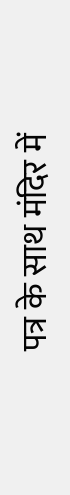पत्र के साथ मंदिर में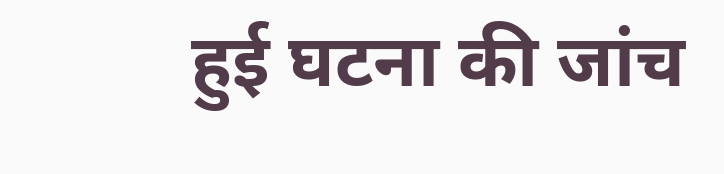हुई घटना की जांच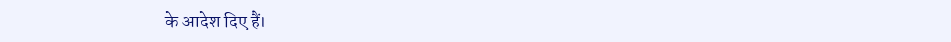के आदेश दिए हैं।